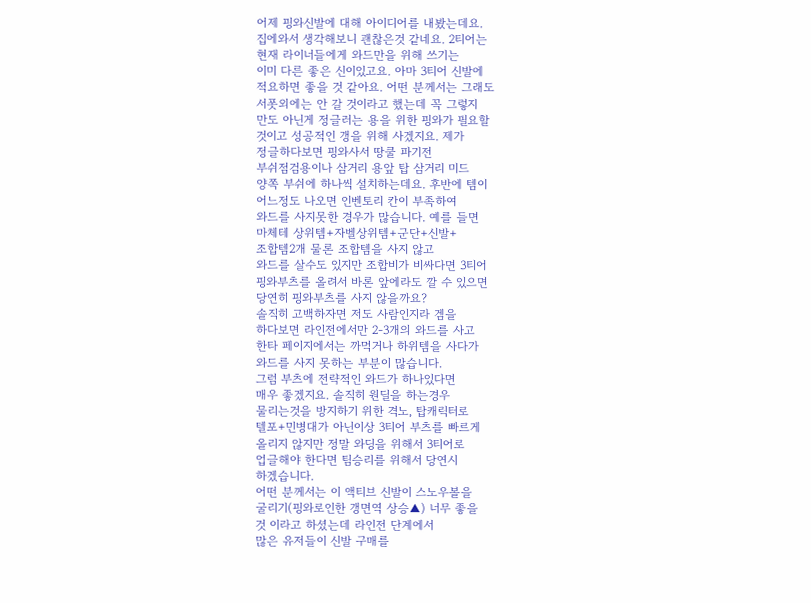어제 핑와신발에 대해 아이디어를 내봤는데요.
집에와서 생각해보니 괜찮은것 같네요. 2티어는
현재 라이너들에게 와드만을 위해 쓰기는
이미 다른 좋은 신이있고요. 아마 3티어 신발에
적요하면 좋을 것 같아요. 어떤 분께서는 그래도
서폿외에는 안 갈 것이라고 했는데 꼭 그렇지
만도 아닌게 정글러는 용을 위한 핑와가 필요할
것이고 성공적인 갱을 위해 사겠지요. 제가
정글하다보면 핑와사서 땅쿨 파기전
부쉬점검용이나 삼거리 용앞 탑 삼거리 미드
양쪽 부쉬에 하나씩 설치하는데요. 후반에 템이
어느정도 나오면 인벤토리 칸이 부족하여
와드를 사지못한 경우가 많습니다. 예를 들면
마체테 상위템+자벨상위템+군단+신발+
조합템2개 물론 조합템을 사지 않고
와드를 살수도 있지만 조합비가 비싸다면 3티어
핑와부츠를 올려서 바론 앞에라도 깔 수 있으면
당연히 핑와부츠를 사지 않을까요?
솔직히 고백하자면 저도 사람인지라 겜을
하다보면 라인전에서만 2-3개의 와드를 사고
한타 페이지에서는 까먹거나 하위템을 사다가
와드를 사지 못하는 부분이 많습니다.
그럼 부츠에 전략적인 와드가 하나있다면
매우 좋겠지요. 솔직히 원딜을 하는경우
물리는것을 방지하기 위한 격노, 탑캐릭터로
텔포+민병대가 아닌이상 3티어 부츠를 빠르게
올리지 않지만 정말 와딩을 위해서 3티어로
업글해야 한다면 팀승리를 위해서 당연시
하겠습니다.
어떤 분께서는 이 액티브 신발이 스노우볼을
굴리기(핑와로인한 갱면역 상승▲) 너무 좋을
것 이라고 하셨는데 라인전 단계에서
많은 유저들이 신발 구매를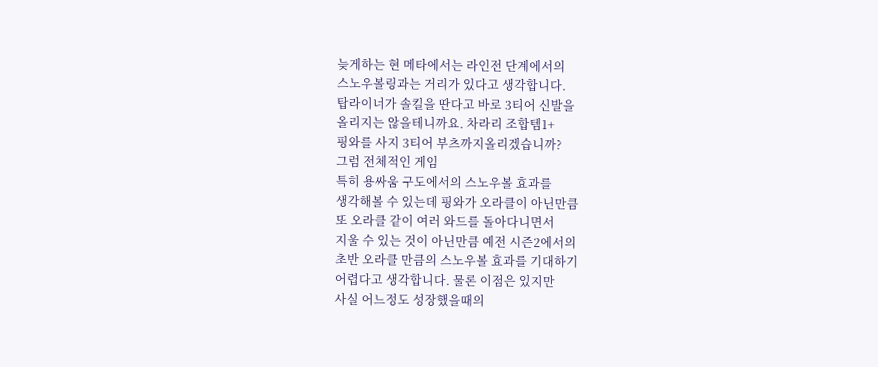늦게하는 현 메타에서는 라인전 단계에서의
스노우볼링과는 거리가 있다고 생각합니다.
탑라이너가 솔킬을 딴다고 바로 3티어 신발을
올리지는 않을테니까요. 차라리 조합템1+
핑와를 사지 3티어 부츠까지올리겠습니까?
그럼 전체적인 게임
특히 용싸움 구도에서의 스노우볼 효과를
생각해볼 수 있는데 핑와가 오라클이 아닌만큼
또 오라클 같이 여러 와드를 돌아다니면서
지울 수 있는 것이 아닌만큼 예전 시즌2에서의
초반 오라클 만큼의 스노우볼 효과를 기대하기
어렵다고 생각합니다. 물론 이점은 있지만
사실 어느정도 성장했을때의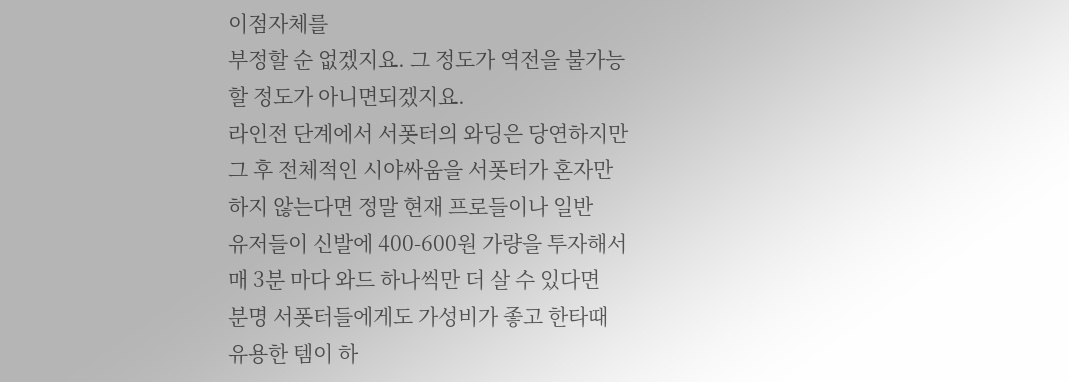이점자체를
부정할 순 없겠지요. 그 정도가 역전을 불가능
할 정도가 아니면되겠지요.
라인전 단계에서 서폿터의 와딩은 당연하지만
그 후 전체적인 시야싸움을 서폿터가 혼자만
하지 않는다면 정말 현재 프로들이나 일반
유저들이 신발에 400-600원 가량을 투자해서
매 3분 마다 와드 하나씩만 더 살 수 있다면
분명 서폿터들에게도 가성비가 좋고 한타때
유용한 템이 하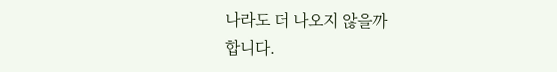나라도 더 나오지 않을까
합니다.